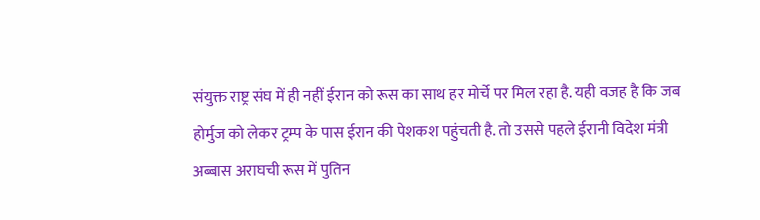संयुक्त राष्ट्र संघ में ही नहीं ईरान को रूस का साथ हर मोर्चे पर मिल रहा है. यही वजह है कि जब होर्मुज को लेकर ट्रम्प के पास ईरान की पेशकश पहुंचती है. तो उससे पहले ईरानी विदेश मंत्री अब्बास अराघची रूस में पुतिन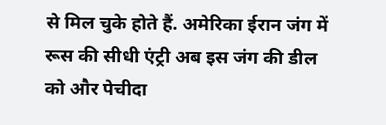से मिल चुके होते हैं. अमेरिका ईरान जंग में रूस की सीधी एंट्री अब इस जंग की डील को और पेचीदा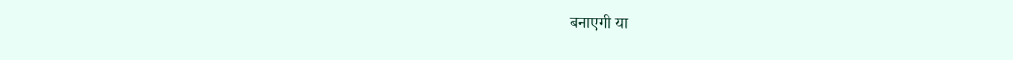बनाएगी या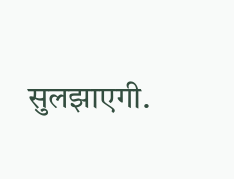सुलझाएगी.